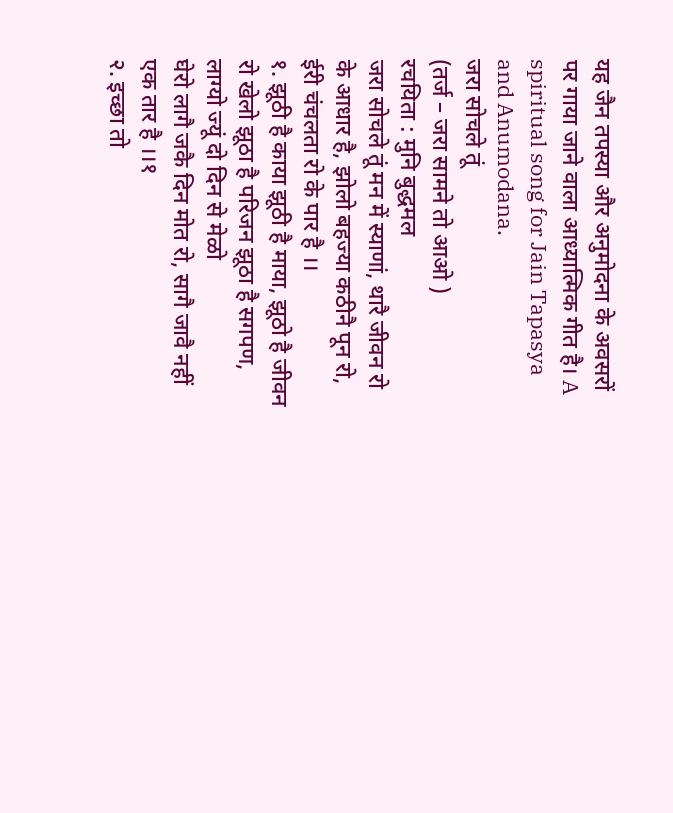यह जैन तपस्या और अनुमोदना के अवसरों पर गाया जाने वाला आध्यात्मिक गीत है। A spiritual song for Jain Tapasya and Anumodana.
जरा सोचले तूं
(तर्ज – जरा सामने तो आओ )
रचयिता : मुनि बुद्धमल
जरा सोचले तूं मन में स्याणां, थारै जीवन रो के आधार है, झोलो बहज्या कठीनै पून रो, ईरी चंचलता रो के पार है ।।
१. झूठी है काया झूठी है माया, झूठो है जीवन रो खेलो झूठा है परिजन झूठा है सगपण, लाग्यो ज्यूं दो दिन से मेळो
घेरो लागै जकै दिन मोत रो, सागै जावै नहीं एक तार है ।।१
२. इच्छा तो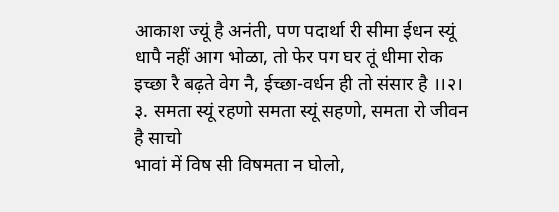आकाश ज्यूं है अनंती, पण पदार्था री सीमा ईधन स्यूं धापै नहीं आग भोळा, तो फेर पग घर तूं धीमा रोक इच्छा रै बढ़ते वेग नै, ईच्छा-वर्धन ही तो संसार है ।।२।
३. समता स्यूं रहणो समता स्यूं सहणो, समता रो जीवन है साचो
भावां में विष सी विषमता न घोलो,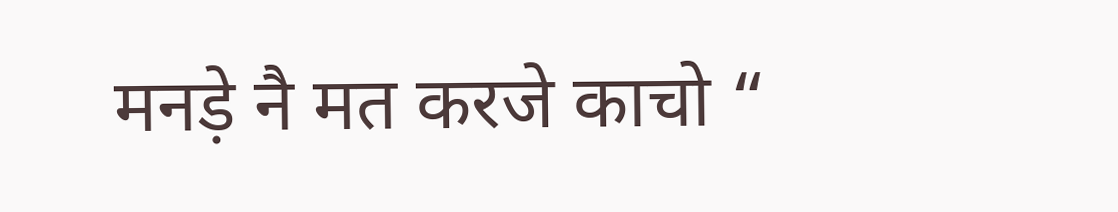मनड़े नै मत करजे काचो “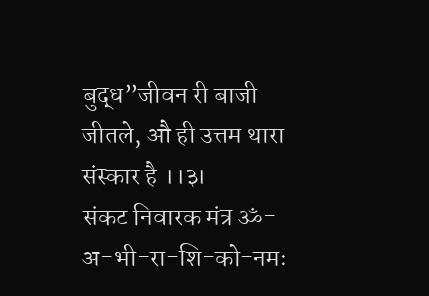बुद्ध”जीवन री बाजी जीतले, औ ही उत्तम थारा संस्कार है ।।३।
संकट निवारक मंत्र ॐ-अ-भी-रा-शि-को-नमः